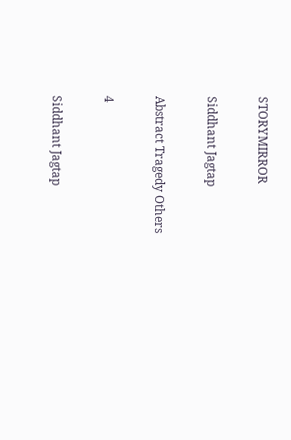STORYMIRROR

Siddhant Jagtap

Abstract Tragedy Others

4

Siddhant Jagtap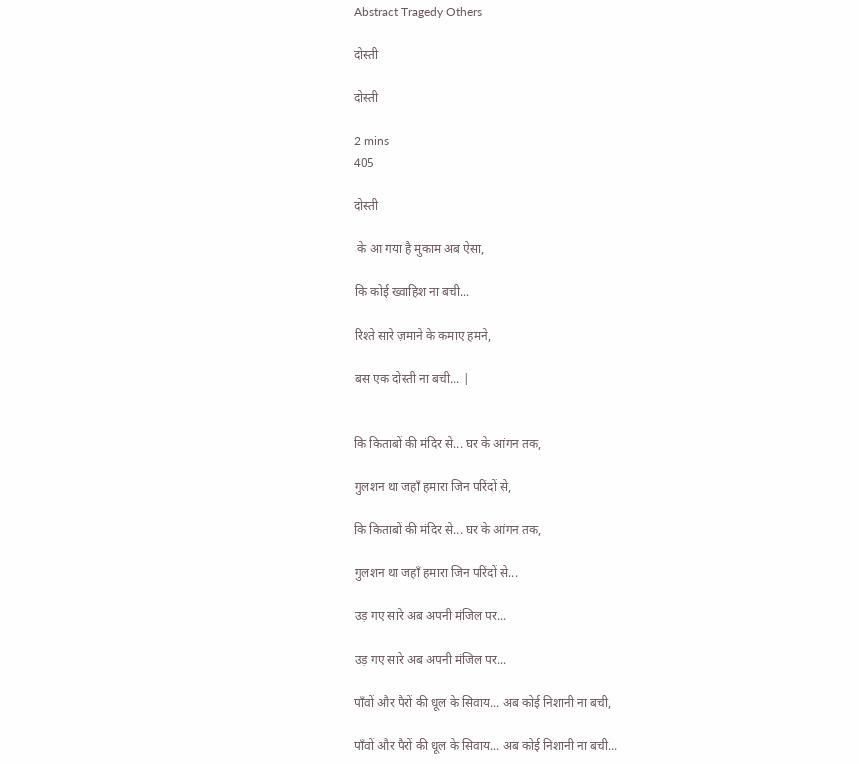Abstract Tragedy Others

दोस्ती

दोस्ती

2 mins
405

दोस्ती

 के आ गया है मुकाम अब ऐसा,

कि कोई ख्वाहिश ना बची...

रिश्ते सारे ज़माने के कमाए हमने,

बस एक दोस्ती ना बची... |


कि किताबों की मंदिर से... घर के आंगन तक,

गुलशन था जहाँ हमारा जिन परिंदों से,

कि किताबों की मंदिर से... घर के आंगन तक,

गुलशन था जहाँ हमारा जिन परिंदों से...

उड़ गए सारे अब अपनी मंजिल पर...

उड़ गए सारे अब अपनी मंजिल पर...

पाँवों और पैरों की धूल के सिवाय... अब कोई निशानी ना बची,

पाँवों और पैरों की धूल के सिवाय... अब कोई निशानी ना बची...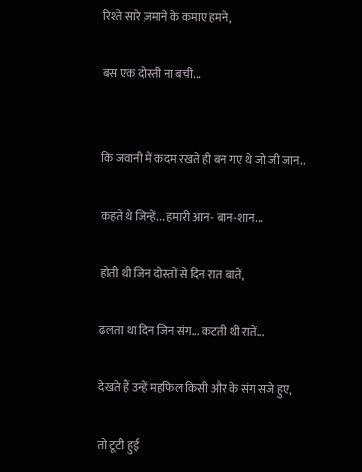रिश्ते सारे ज़माने के कमाए हमने,

बस एक दोस्ती ना बची...


कि जवानी में कदम रखते ही बन गए थे जो जी जान..

कहते थे जिन्हें... हमारी आन- बान-शान...

होती थी जिन दोस्तों से दिन रात बातें,

ढलता था दिन जिन संग... कटती थी रातें...

देखते हैं उन्हें महफिल किसी और के संग सजे हुए,

तो टूटी हुई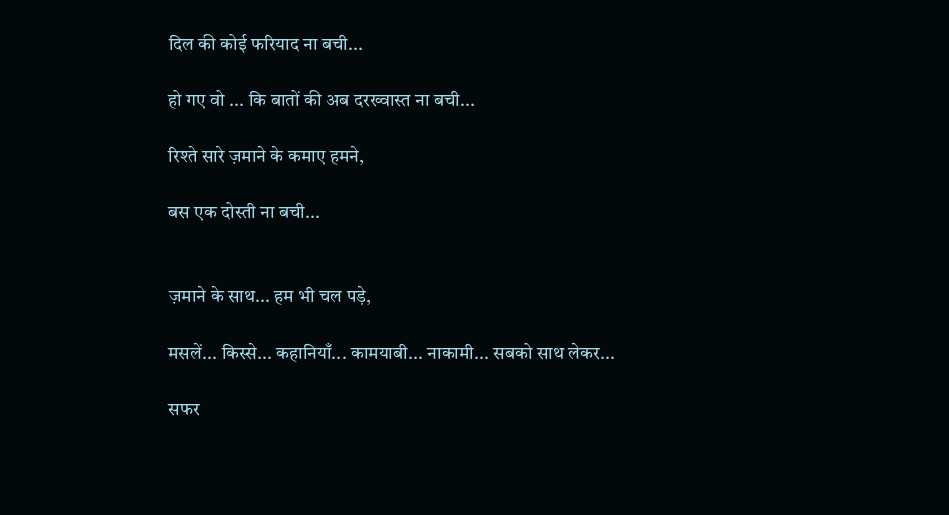दिल की कोई फरियाद ना बची...

हो गए वो ... कि बातों की अब दरख्वास्त ना बची...

रिश्ते सारे ज़माने के कमाए हमने,

बस एक दोस्ती ना बची...


ज़माने के साथ... हम भी चल पड़े,

मसलें... किस्से... कहानियाँ... कामयाबी... नाकामी... सबको साथ लेकर...

सफर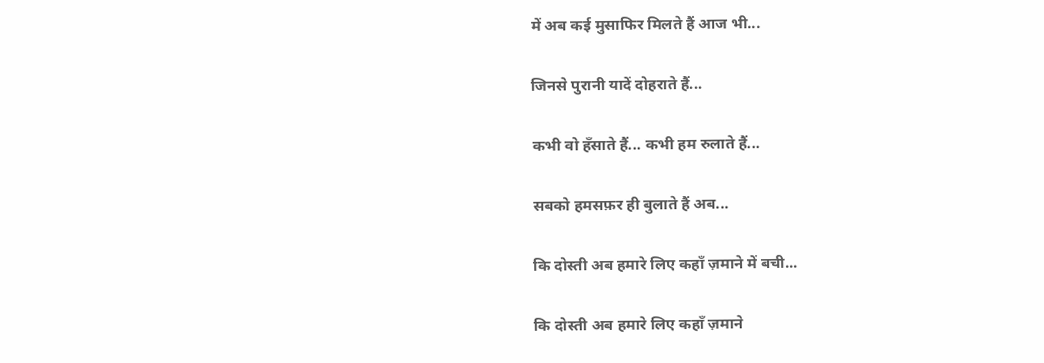में अब कई मुसाफिर मिलते हैं आज भी...

जिनसे पुरानी यादें दोहराते हैं...

कभी वो हँसाते हैं... कभी हम रुलाते हैं...

सबको हमसफ़र ही बुलाते हैं अब...

कि दोस्ती अब हमारे लिए कहाँ ज़माने में बची...

कि दोस्ती अब हमारे लिए कहाँ ज़माने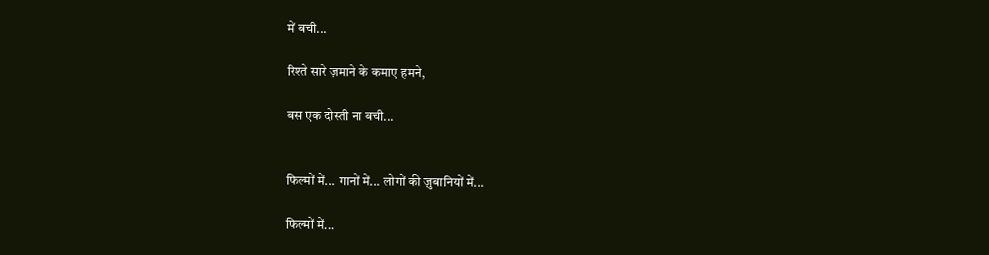में बची...

रिश्ते सारे ज़माने के कमाए हमने,

बस एक दोस्ती ना बची...


फिल्मों में... गानों में... लोगों की ज़ुबानियों में...

फिल्मों में...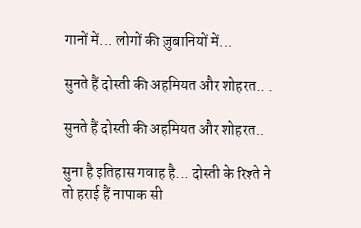गानों में... लोगों की ज़ुबानियों में...

सुनते हैं दोस्ती की अहमियत और शोहरत.. .

सुनते हैं दोस्ती की अहमियत और शोहरत..

सुना है इतिहास गवाह है... दोस्ती के रिश्ते ने तो हराई हैं नापाक सी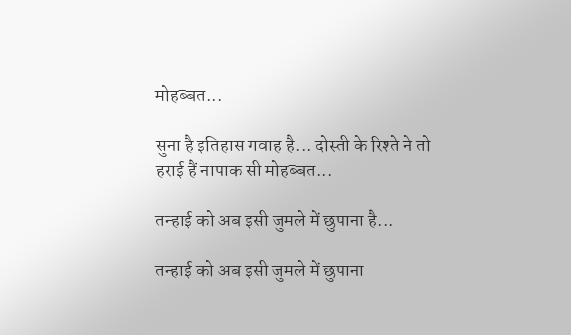मोहब्बत...

सुना है इतिहास गवाह है... दोस्ती के रिश्ते ने तो हराई हैं नापाक सी मोहब्बत...

तन्हाई को अब इसी जुमले में छुपाना है...

तन्हाई को अब इसी जुमले में छुपाना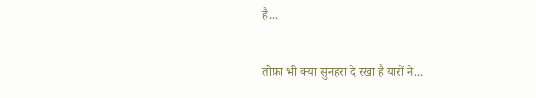है...

तोफ़ा भी क्या सुनहरा दे रखा है यारों ने...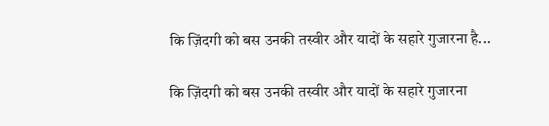कि ज़िंदगी को बस उनकी तस्वीर और यादों के सहारे गुजारना है...

कि ज़िंदगी को बस उनकी तस्वीर और यादों के सहारे गुजारना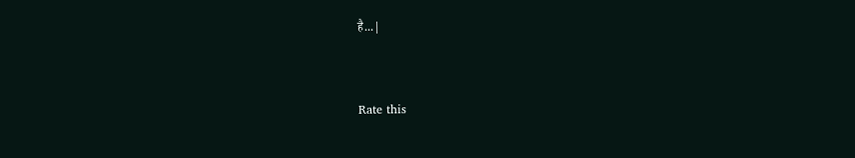है...|


Rate this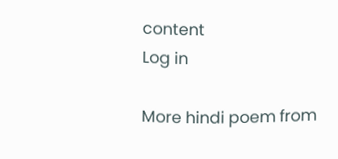content
Log in

More hindi poem from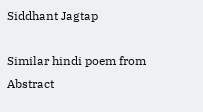Siddhant Jagtap

Similar hindi poem from Abstract